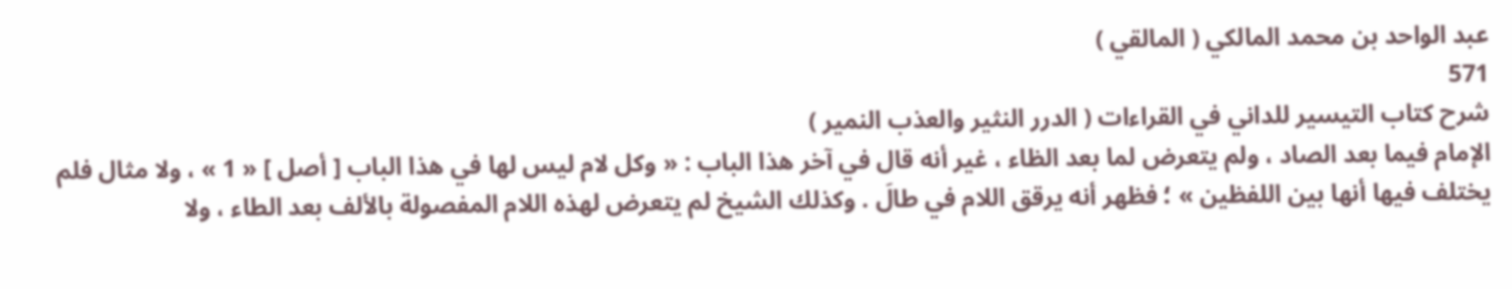عبد الواحد بن محمد المالكي ( المالقي )
571
شرح كتاب التيسير للداني في القراءات ( الدرر النثير والعذب النمير )
الإمام فيما بعد الصاد ، ولم يتعرض لما بعد الظاء ، غير أنه قال في آخر هذا الباب : « وكل لام ليس لها في هذا الباب [ أصل ] « 1 » ، ولا مثال فلم يختلف فيها أنها بين اللفظين » ؛ فظهر أنه يرقق اللام في طالَ . وكذلك الشيخ لم يتعرض لهذه اللام المفصولة بالألف بعد الطاء ، ولا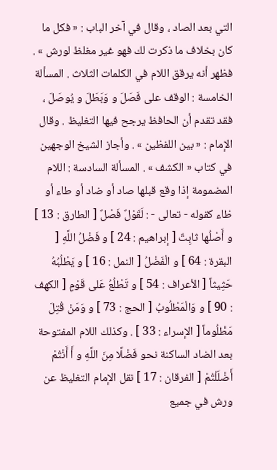التي بعد الصاد ، وقال في آخر الباب : « فكل ما كان بخلاف ما ذكرت لك فهو غير مغلظ لورش » . فظهر أنه يرقق اللام في الكلمات الثلاث . المسألة الخامسة : الوقف على فَصَلَ و وَبَطَلَ و يُوصَلَ ، فقد تقدم أن الحافظ يرجح فيها التغليظ . وقال الإمام : « بين اللفظين » . وأجاز الشيخ الوجهين في كتاب « الكشف » . المسألة السادسة : اللام المضمومة إذا وقع قبلها صاد أو ضاد أو طاء أو ظاء كقوله - تعالى - : لَقَوْلٌ فَصْلٌ [ الطارق : 13 ] و أَصْلُها ثابِتٌ [ إبراهيم : 24 ] و فَضْلُ اللَّهِ [ البقرة : 64 ] و الْفَضْلُ [ النمل : 16 ] و يَطْلُبُهُ حَثِيثاً [ الأعراف : 54 ] و تَطْلُعُ عَلى قَوْمٍ [ الكهف : 90 ] و وَالْمَطْلُوبُ [ الحج : 73 ] و وَمَنْ قُتِلَ مَظْلُوماً [ الإسراء : 33 ] . وكذلك اللام المفتوحة بعد الضاد الساكنة نحو فَضْلًا مِنَ اللَّهِ و أَ أَنْتُمْ أَضْلَلْتُمْ [ الفرقان : 17 ] نقل الإمام التغليظ عن ورش في جميع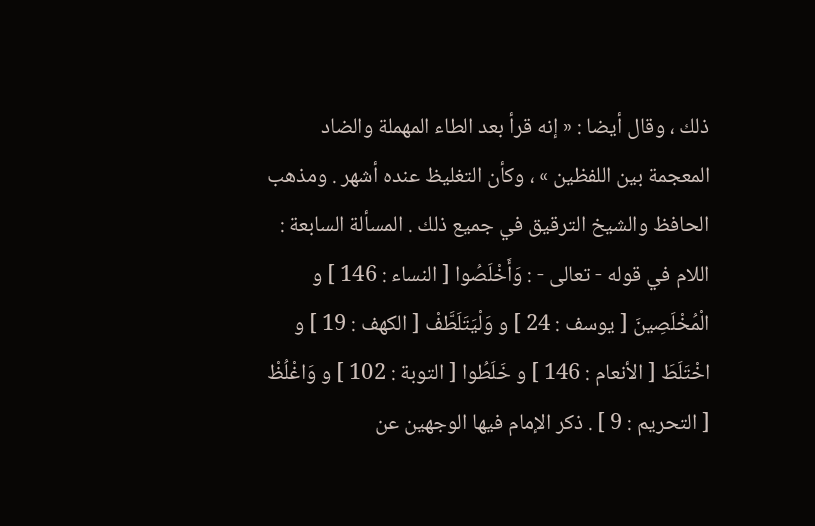ذلك ، وقال أيضا : « إنه قرأ بعد الطاء المهملة والضاد المعجمة بين اللفظين » ، وكأن التغليظ عنده أشهر . ومذهب الحافظ والشيخ الترقيق في جميع ذلك . المسألة السابعة : اللام في قوله - تعالى - : وَأَخْلَصُوا [ النساء : 146 ] و الْمُخْلَصِينَ [ يوسف : 24 ] و وَلْيَتَلَطَّفْ [ الكهف : 19 ] و اخْتَلَطَ [ الأنعام : 146 ] و خَلَطُوا [ التوبة : 102 ] و وَاغْلُظْ [ التحريم : 9 ] . ذكر الإمام فيها الوجهين عن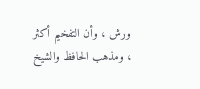ورش ، وأن التفخيم أكثر ، ومذهب الحافظ والشيخ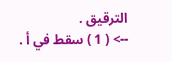الترقيق .
--> ( 1 ) سقط في أ .